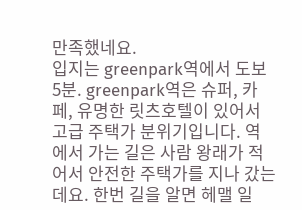만족했네요.
입지는 greenpark역에서 도보 5분. greenpark역은 슈퍼, 카페, 유명한 릿츠호텔이 있어서 고급 주택가 분위기입니다. 역에서 가는 길은 사람 왕래가 적어서 안전한 주택가를 지나 갔는데요. 한번 길을 알면 헤맬 일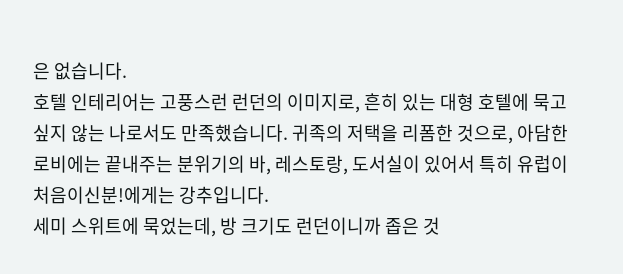은 없습니다.
호텔 인테리어는 고풍스런 런던의 이미지로, 흔히 있는 대형 호텔에 묵고 싶지 않는 나로서도 만족했습니다. 귀족의 저택을 리폼한 것으로, 아담한 로비에는 끝내주는 분위기의 바, 레스토랑, 도서실이 있어서 특히 유럽이 처음이신분!에게는 강추입니다.
세미 스위트에 묵었는데, 방 크기도 런던이니까 좁은 것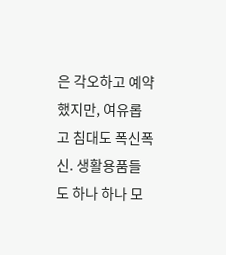은 각오하고 예약했지만, 여유롭고 침대도 폭신폭신. 생활용품들도 하나 하나 모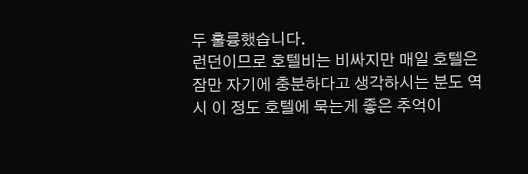두 훌륭했습니다.
런던이므로 호텔비는 비싸지만 매일 호텔은 잠만 자기에 충분하다고 생각하시는 분도 역시 이 정도 호텔에 묵는게 좋은 추억이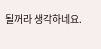될꺼라 생각하네요.